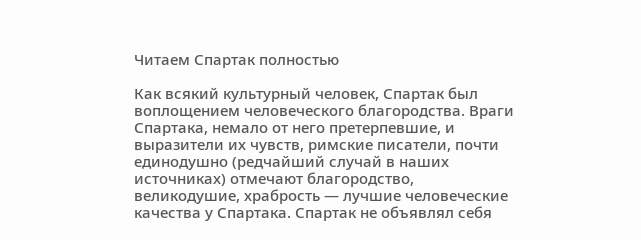Читаем Спартак полностью

Как всякий культурный человек, Спартак был воплощением человеческого благородства. Враги Спартака, немало от него претерпевшие, и выразители их чувств, римские писатели, почти единодушно (редчайший случай в наших источниках) отмечают благородство, великодушие, храбрость — лучшие человеческие качества у Спартака. Спартак не объявлял себя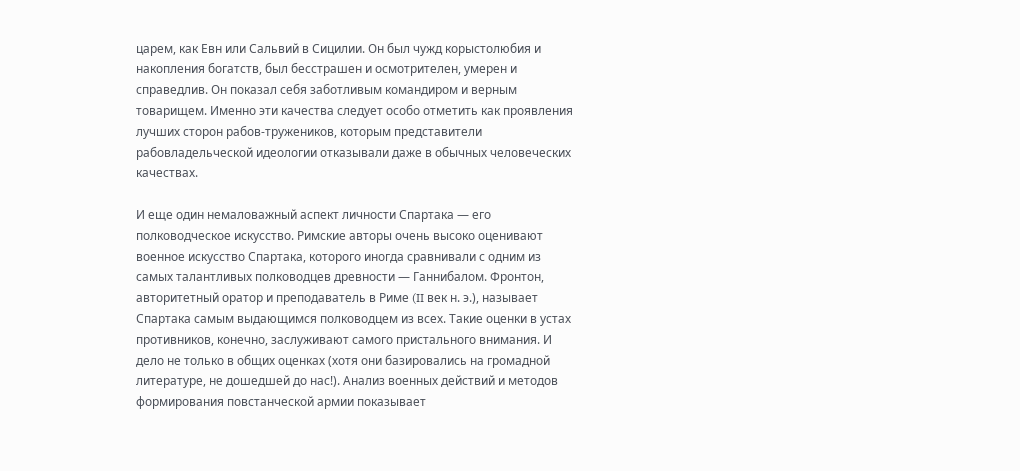царем, как Евн или Сальвий в Сицилии. Он был чужд корыстолюбия и накопления богатств, был бесстрашен и осмотрителен, умерен и справедлив. Он показал себя заботливым командиром и верным товарищем. Именно эти качества следует особо отметить как проявления лучших сторон рабов-тружеников, которым представители рабовладельческой идеологии отказывали даже в обычных человеческих качествах.

И еще один немаловажный аспект личности Спартака — его полководческое искусство. Римские авторы очень высоко оценивают военное искусство Спартака, которого иногда сравнивали с одним из самых талантливых полководцев древности — Ганнибалом. Фронтон, авторитетный оратор и преподаватель в Риме (II век н. э.), называет Спартака самым выдающимся полководцем из всех. Такие оценки в устах противников, конечно, заслуживают самого пристального внимания. И дело не только в общих оценках (хотя они базировались на громадной литературе, не дошедшей до нас!). Анализ военных действий и методов формирования повстанческой армии показывает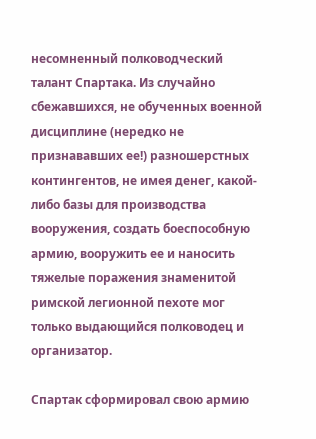несомненный полководческий талант Спартака. Из случайно сбежавшихся, не обученных военной дисциплине (нередко не признававших ее!) разношерстных контингентов, не имея денег, какой-либо базы для производства вооружения, создать боеспособную армию, вооружить ее и наносить тяжелые поражения знаменитой римской легионной пехоте мог только выдающийся полководец и организатор.

Спартак сформировал свою армию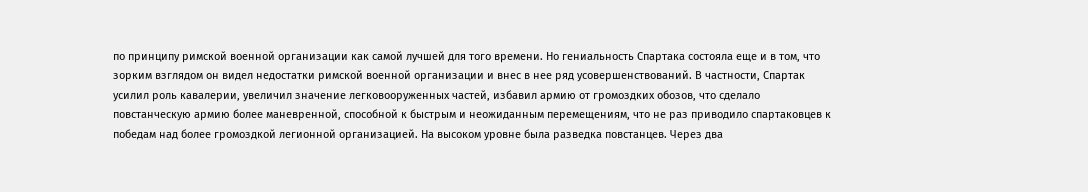по принципу римской военной организации как самой лучшей для того времени. Но гениальность Спартака состояла еще и в том, что зорким взглядом он видел недостатки римской военной организации и внес в нее ряд усовершенствований. В частности, Спартак усилил роль кавалерии, увеличил значение легковооруженных частей, избавил армию от громоздких обозов, что сделало повстанческую армию более маневренной, способной к быстрым и неожиданным перемещениям, что не раз приводило спартаковцев к победам над более громоздкой легионной организацией. На высоком уровне была разведка повстанцев. Через два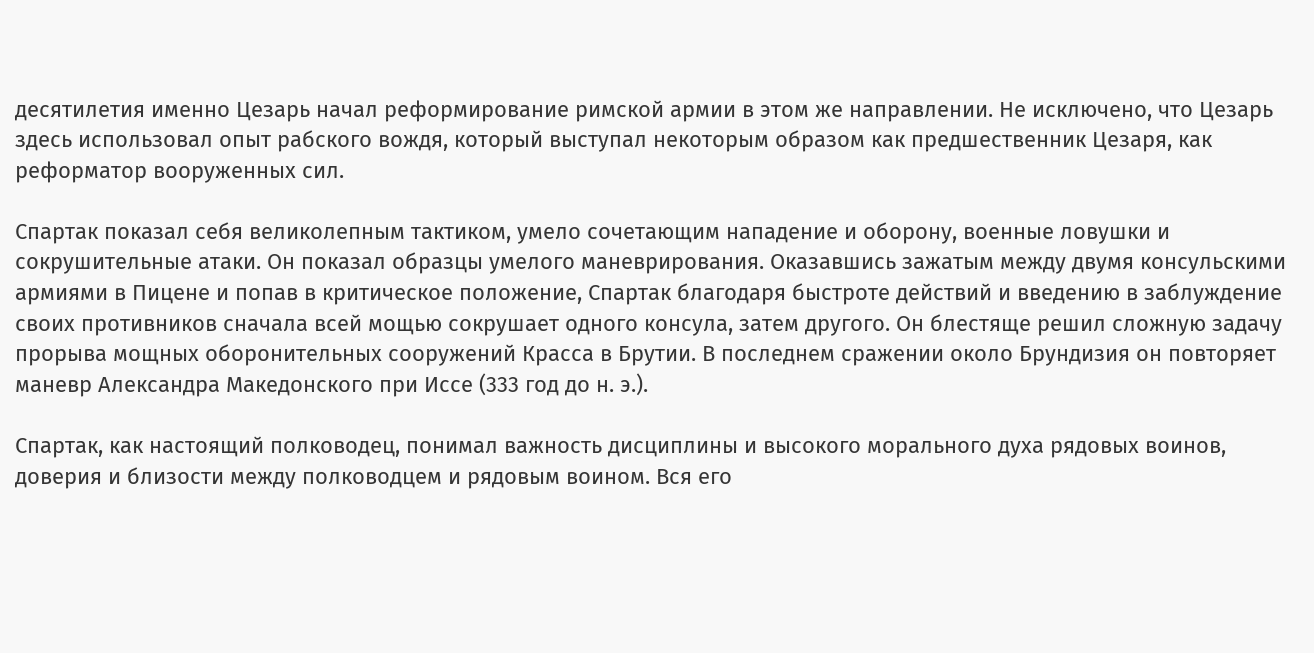десятилетия именно Цезарь начал реформирование римской армии в этом же направлении. Не исключено, что Цезарь здесь использовал опыт рабского вождя, который выступал некоторым образом как предшественник Цезаря, как реформатор вооруженных сил.

Спартак показал себя великолепным тактиком, умело сочетающим нападение и оборону, военные ловушки и сокрушительные атаки. Он показал образцы умелого маневрирования. Оказавшись зажатым между двумя консульскими армиями в Пицене и попав в критическое положение, Спартак благодаря быстроте действий и введению в заблуждение своих противников сначала всей мощью сокрушает одного консула, затем другого. Он блестяще решил сложную задачу прорыва мощных оборонительных сооружений Красса в Брутии. В последнем сражении около Брундизия он повторяет маневр Александра Македонского при Иссе (333 год до н. э.).

Спартак, как настоящий полководец, понимал важность дисциплины и высокого морального духа рядовых воинов, доверия и близости между полководцем и рядовым воином. Вся его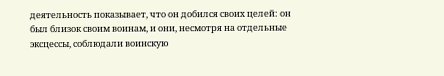деятельность показывает, что он добился своих целей: он был близок своим воинам, и они, несмотря на отдельные эксцессы, соблюдали воинскую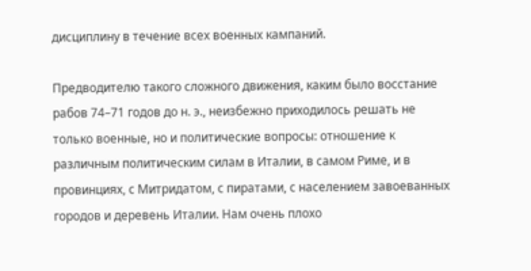дисциплину в течение всех военных кампаний.

Предводителю такого сложного движения, каким было восстание рабов 74–71 годов до н. э., неизбежно приходилось решать не только военные, но и политические вопросы: отношение к различным политическим силам в Италии, в самом Риме, и в провинциях, с Митридатом, с пиратами, с населением завоеванных городов и деревень Италии. Нам очень плохо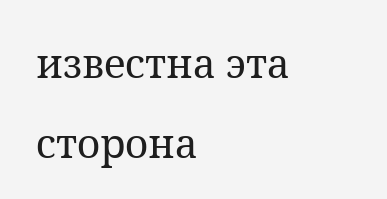известна эта сторона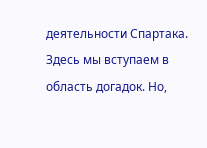деятельности Спартака. Здесь мы вступаем в область догадок. Но,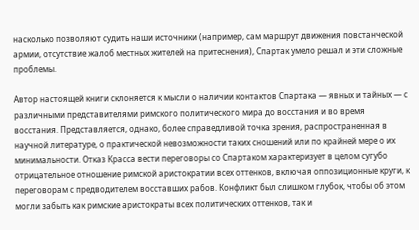насколько позволяют судить наши источники (например, сам маршрут движения повстанческой армии, отсутствие жалоб местных жителей на притеснения), Спартак умело решал и эти сложные проблемы.

Автор настоящей книги склоняется к мысли о наличии контактов Спартака — явных и тайных — с различными представителями римского политического мира до восстания и во время восстания. Представляется, однако, более справедливой точка зрения, распространенная в научной литературе, о практической невозможности таких сношений или по крайней мере о их минимальности. Отказ Красса вести переговоры со Спартаком характеризует в целом сугубо отрицательное отношение римской аристократии всех оттенков, включая оппозиционные круги, к переговорам с предводителем восставших рабов. Конфликт был слишком глубок, чтобы об этом могли забыть как римские аристократы всех политических оттенков, так и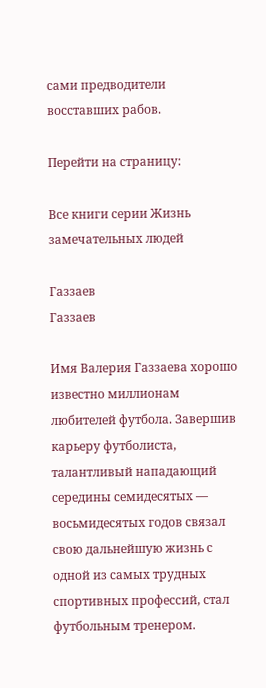сами предводители восставших рабов.

Перейти на страницу:

Все книги серии Жизнь замечательных людей

Газзаев
Газзаев

Имя Валерия Газзаева хорошо известно миллионам любителей футбола. Завершив карьеру футболиста, талантливый нападающий середины семидесятых — восьмидесятых годов связал свою дальнейшую жизнь с одной из самых трудных спортивных профессий, стал футбольным тренером.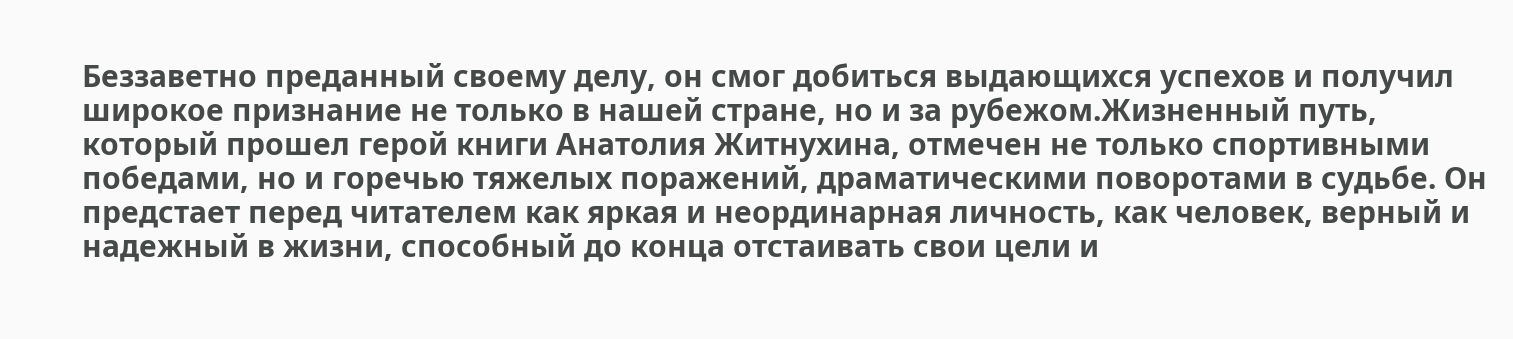Беззаветно преданный своему делу, он смог добиться выдающихся успехов и получил широкое признание не только в нашей стране, но и за рубежом.Жизненный путь, который прошел герой книги Анатолия Житнухина, отмечен не только спортивными победами, но и горечью тяжелых поражений, драматическими поворотами в судьбе. Он предстает перед читателем как яркая и неординарная личность, как человек, верный и надежный в жизни, способный до конца отстаивать свои цели и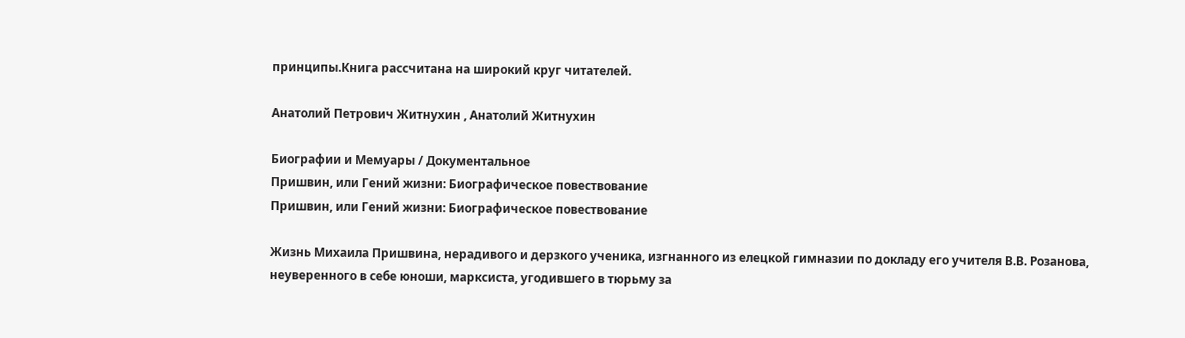принципы.Книга рассчитана на широкий круг читателей.

Анатолий Петрович Житнухин , Анатолий Житнухин

Биографии и Мемуары / Документальное
Пришвин, или Гений жизни: Биографическое повествование
Пришвин, или Гений жизни: Биографическое повествование

Жизнь Михаила Пришвина, нерадивого и дерзкого ученика, изгнанного из елецкой гимназии по докладу его учителя В.В. Розанова, неуверенного в себе юноши, марксиста, угодившего в тюрьму за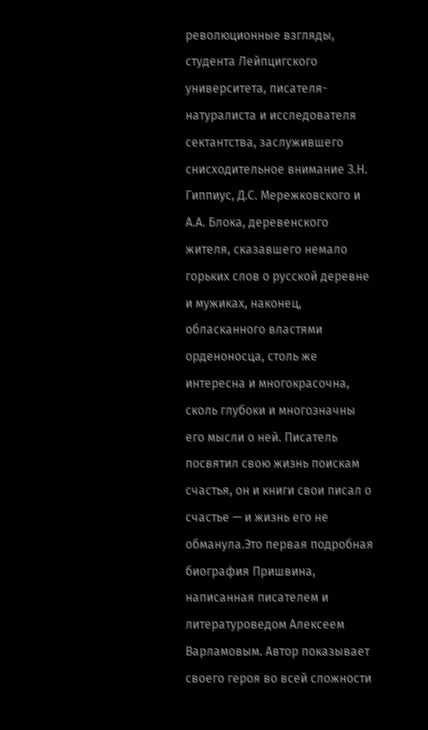революционные взгляды, студента Лейпцигского университета, писателя-натуралиста и исследователя сектантства, заслужившего снисходительное внимание З.Н. Гиппиус, Д.С. Мережковского и А.А. Блока, деревенского жителя, сказавшего немало горьких слов о русской деревне и мужиках, наконец, обласканного властями орденоносца, столь же интересна и многокрасочна, сколь глубоки и многозначны его мысли о ней. Писатель посвятил свою жизнь поискам счастья, он и книги свои писал о счастье — и жизнь его не обманула.Это первая подробная биография Пришвина, написанная писателем и литературоведом Алексеем Варламовым. Автор показывает своего героя во всей сложности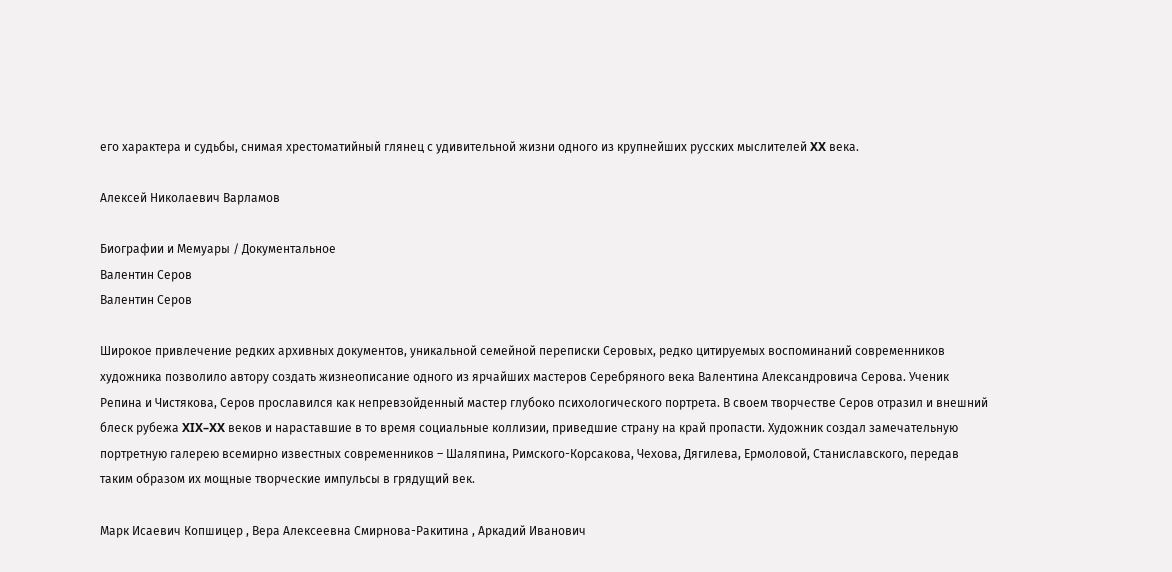его характера и судьбы, снимая хрестоматийный глянец с удивительной жизни одного из крупнейших русских мыслителей XX века.

Алексей Николаевич Варламов

Биографии и Мемуары / Документальное
Валентин Серов
Валентин Серов

Широкое привлечение редких архивных документов, уникальной семейной переписки Серовых, редко цитируемых воспоминаний современников художника позволило автору создать жизнеописание одного из ярчайших мастеров Серебряного века Валентина Александровича Серова. Ученик Репина и Чистякова, Серов прославился как непревзойденный мастер глубоко психологического портрета. В своем творчестве Серов отразил и внешний блеск рубежа XIX–XX веков и нараставшие в то время социальные коллизии, приведшие страну на край пропасти. Художник создал замечательную портретную галерею всемирно известных современников – Шаляпина, Римского-Корсакова, Чехова, Дягилева, Ермоловой, Станиславского, передав таким образом их мощные творческие импульсы в грядущий век.

Марк Исаевич Копшицер , Вера Алексеевна Смирнова-Ракитина , Аркадий Иванович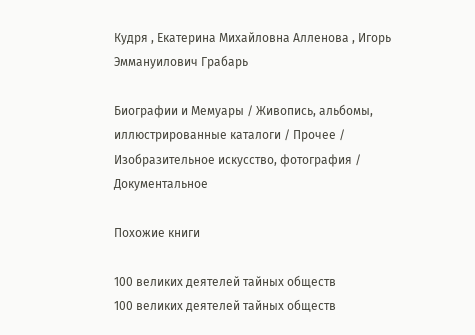Кудря , Екатерина Михайловна Алленова , Игорь Эммануилович Грабарь

Биографии и Мемуары / Живопись, альбомы, иллюстрированные каталоги / Прочее / Изобразительное искусство, фотография / Документальное

Похожие книги

100 великих деятелей тайных обществ
100 великих деятелей тайных обществ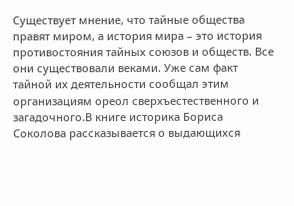Существует мнение, что тайные общества правят миром, а история мира – это история противостояния тайных союзов и обществ. Все они существовали веками. Уже сам факт тайной их деятельности сообщал этим организациям ореол сверхъестественного и загадочного.В книге историка Бориса Соколова рассказывается о выдающихся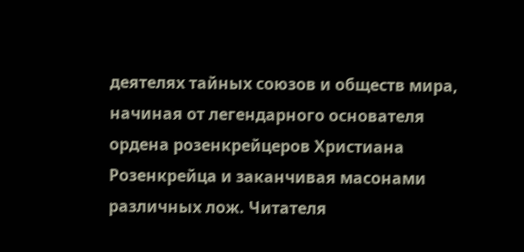деятелях тайных союзов и обществ мира, начиная от легендарного основателя ордена розенкрейцеров Христиана Розенкрейца и заканчивая масонами различных лож. Читателя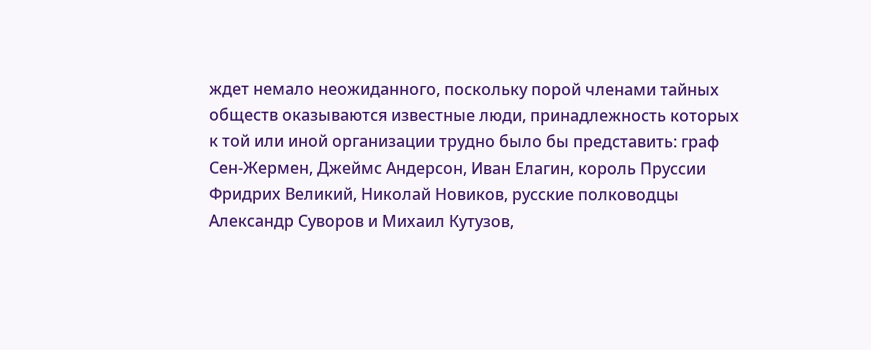ждет немало неожиданного, поскольку порой членами тайных обществ оказываются известные люди, принадлежность которых к той или иной организации трудно было бы представить: граф Сен-Жермен, Джеймс Андерсон, Иван Елагин, король Пруссии Фридрих Великий, Николай Новиков, русские полководцы Александр Суворов и Михаил Кутузов,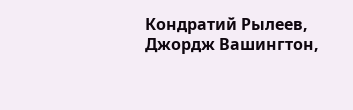Кондратий Рылеев, Джордж Вашингтон,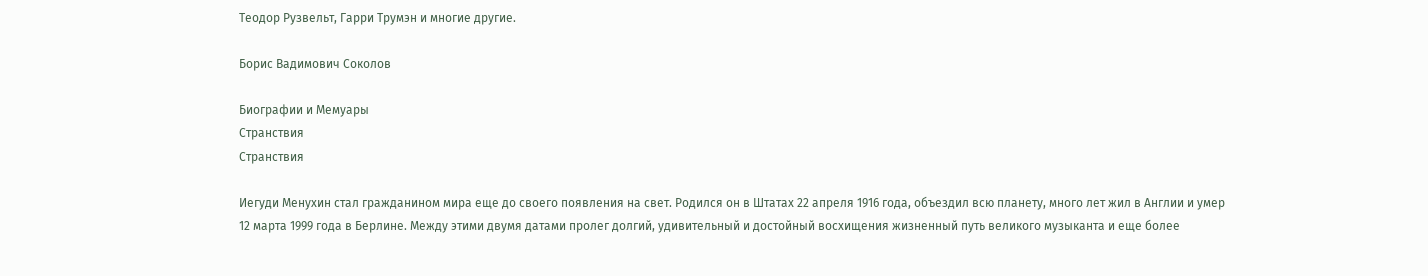Теодор Рузвельт, Гарри Трумэн и многие другие.

Борис Вадимович Соколов

Биографии и Мемуары
Странствия
Странствия

Иегуди Менухин стал гражданином мира еще до своего появления на свет. Родился он в Штатах 22 апреля 1916 года, объездил всю планету, много лет жил в Англии и умер 12 марта 1999 года в Берлине. Между этими двумя датами пролег долгий, удивительный и достойный восхищения жизненный путь великого музыканта и еще более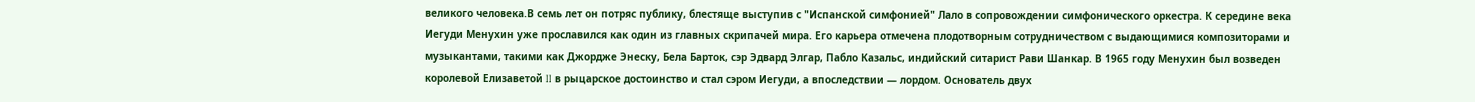великого человека.В семь лет он потряс публику, блестяще выступив с "Испанской симфонией" Лало в сопровождении симфонического оркестра. К середине века Иегуди Менухин уже прославился как один из главных скрипачей мира. Его карьера отмечена плодотворным сотрудничеством с выдающимися композиторами и музыкантами, такими как Джордже Энеску, Бела Барток, сэр Эдвард Элгар, Пабло Казальс, индийский ситарист Рави Шанкар. В 1965 году Менухин был возведен королевой Елизаветой II в рыцарское достоинство и стал сэром Иегуди, а впоследствии — лордом. Основатель двух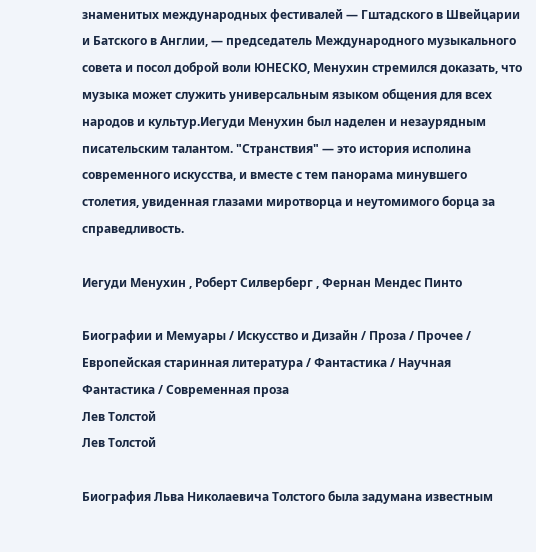знаменитых международных фестивалей — Гштадского в Швейцарии и Батского в Англии, — председатель Международного музыкального совета и посол доброй воли ЮНЕСКО, Менухин стремился доказать, что музыка может служить универсальным языком общения для всех народов и культур.Иегуди Менухин был наделен и незаурядным писательским талантом. "Странствия" — это история исполина современного искусства, и вместе с тем панорама минувшего столетия, увиденная глазами миротворца и неутомимого борца за справедливость.

Иегуди Менухин , Роберт Силверберг , Фернан Мендес Пинто

Биографии и Мемуары / Искусство и Дизайн / Проза / Прочее / Европейская старинная литература / Фантастика / Научная Фантастика / Современная проза
Лев Толстой
Лев Толстой

Биография Льва Николаевича Толстого была задумана известным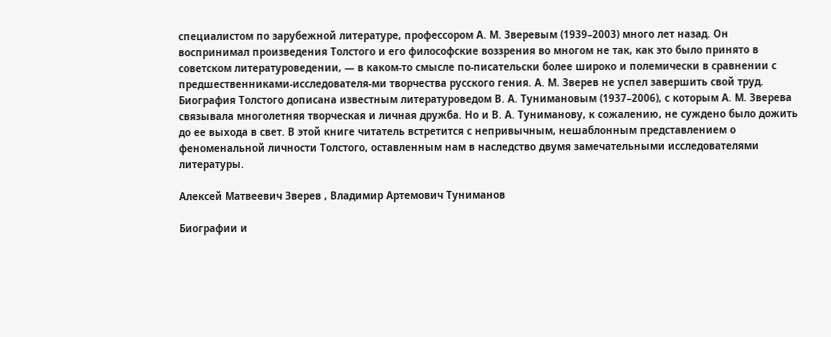специалистом по зарубежной литературе, профессором А. М. Зверевым (1939–2003) много лет назад. Он воспринимал произведения Толстого и его философские воззрения во многом не так, как это было принято в советском литературоведении, — в каком-то смысле по-писательски более широко и полемически в сравнении с предшественниками-исследователя-ми творчества русского гения. А. М. Зверев не успел завершить свой труд. Биография Толстого дописана известным литературоведом В. А. Тунимановым (1937–2006), с которым А. М. Зверева связывала многолетняя творческая и личная дружба. Но и В. А. Туниманову, к сожалению, не суждено было дожить до ее выхода в свет. В этой книге читатель встретится с непривычным, нешаблонным представлением о феноменальной личности Толстого, оставленным нам в наследство двумя замечательными исследователями литературы.

Алексей Матвеевич Зверев , Владимир Артемович Туниманов

Биографии и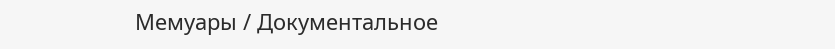Мемуары / Документальное